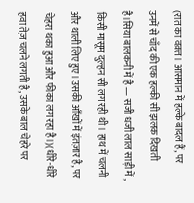(रात का वक़्त। आसमान में हल्के बादल हैं, पर उनमें से चाँद की एक हल्की सी झलक दिखती है।सिया बालकनी में है — सजी धजी लाल साड़ी में , किसी मासूम दुल्हन सी लग रही थी। हाथ में चलनी और थाली लिए हुए।उसकी आँखों में इंतज़ार है, पर चेहरा थका हुआ और फीका लग रहा है।)(धीरे-धीरे हवा तेज़ चलने लगती है, उसके बाल चेहरे पर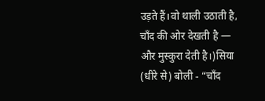उड़ते हैं।वो थाली उठाती है, चाँद की ओर देखती है — और मुस्कुरा देती है।)सिया (धीरे से) बोली - “चाँद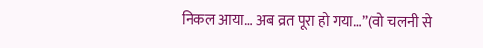निकल आया… अब व्रत पूरा हो गया…”(वो चलनी से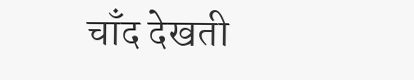चाँद देखती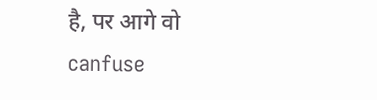है, पर आगे वो canfuse